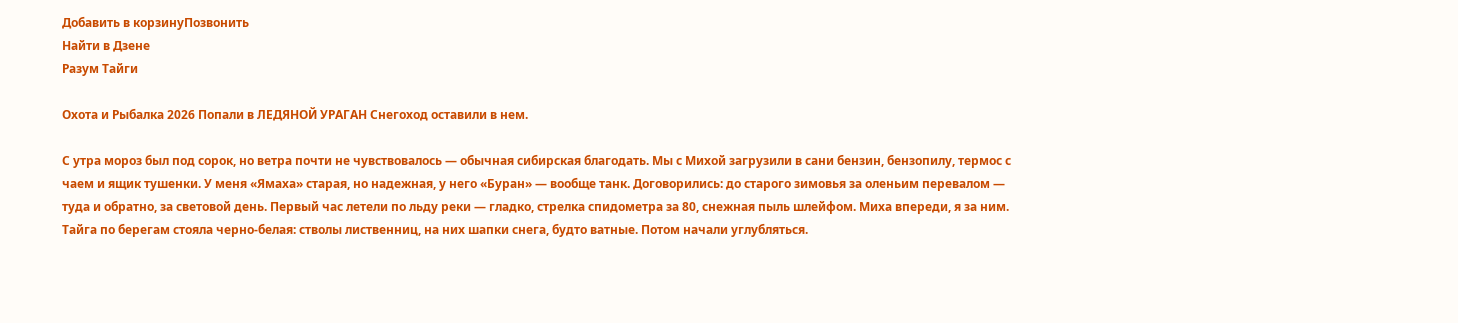Добавить в корзинуПозвонить
Найти в Дзене
Разум Тайги

Охота и Рыбалка 2026 Попали в ЛЕДЯНОЙ УРАГАН Снегоход оставили в нем.

С утра мороз был под сорок, но ветра почти не чувствовалось — обычная сибирская благодать. Мы с Михой загрузили в сани бензин, бензопилу, термос с чаем и ящик тушенки. У меня «Ямаха» старая, но надежная, у него «Буран» — вообще танк. Договорились: до старого зимовья за оленьим перевалом — туда и обратно, за световой день. Первый час летели по льду реки — гладко, стрелка спидометра за 80, снежная пыль шлейфом. Миха впереди, я за ним. Тайга по берегам стояла черно-белая: стволы лиственниц, на них шапки снега, будто ватные. Потом начали углубляться.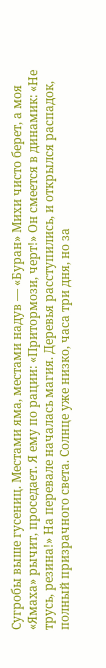Сугробы выше гусениц. Местами яма, местами надув — «Буран» Михи чисто берет, а моя «Ямаха» рычит, проседает. Я ему по рации: «Притормози, черт!» Он смеется в динамик: «Не трусь, резина!» На перевале началась магия. Деревья расступились, и открылся распадок, полный призрачного света. Солнце уже низко, часа три дня, но за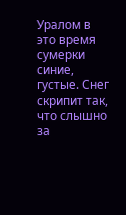Уралом в это время сумерки синие, густые. Снег скрипит так, что слышно за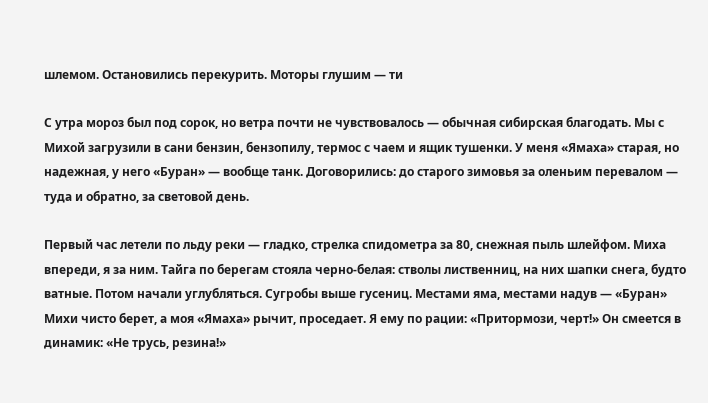шлемом. Остановились перекурить. Моторы глушим — ти

С утра мороз был под сорок, но ветра почти не чувствовалось — обычная сибирская благодать. Мы с Михой загрузили в сани бензин, бензопилу, термос с чаем и ящик тушенки. У меня «Ямаха» старая, но надежная, у него «Буран» — вообще танк. Договорились: до старого зимовья за оленьим перевалом — туда и обратно, за световой день.

Первый час летели по льду реки — гладко, стрелка спидометра за 80, снежная пыль шлейфом. Миха впереди, я за ним. Тайга по берегам стояла черно-белая: стволы лиственниц, на них шапки снега, будто ватные. Потом начали углубляться. Сугробы выше гусениц. Местами яма, местами надув — «Буран» Михи чисто берет, а моя «Ямаха» рычит, проседает. Я ему по рации: «Притормози, черт!» Он смеется в динамик: «Не трусь, резина!»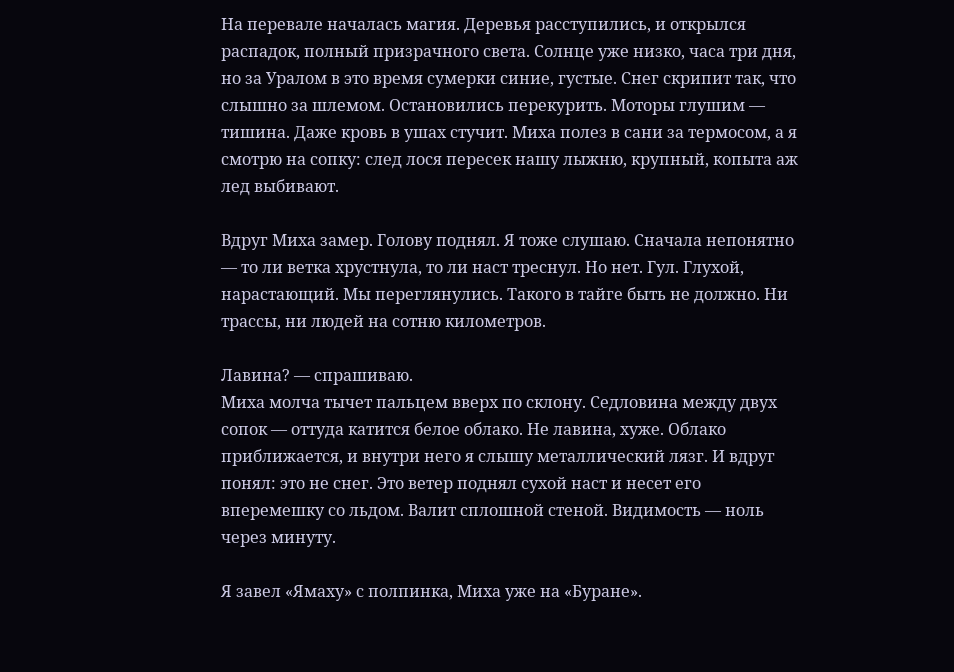На перевале началась магия. Деревья расступились, и открылся распадок, полный призрачного света. Солнце уже низко, часа три дня, но за Уралом в это время сумерки синие, густые. Снег скрипит так, что слышно за шлемом. Остановились перекурить. Моторы глушим — тишина. Даже кровь в ушах стучит. Миха полез в сани за термосом, а я смотрю на сопку: след лося пересек нашу лыжню, крупный, копыта аж лед выбивают.

Вдруг Миха замер. Голову поднял. Я тоже слушаю. Сначала непонятно — то ли ветка хрустнула, то ли наст треснул. Но нет. Гул. Глухой, нарастающий. Мы переглянулись. Такого в тайге быть не должно. Ни трассы, ни людей на сотню километров.

Лавина? — спрашиваю.
Миха молча тычет пальцем вверх по склону. Седловина между двух сопок — оттуда катится белое облако. Не лавина, хуже. Облако приближается, и внутри него я слышу металлический лязг. И вдруг понял: это не снег. Это ветер поднял сухой наст и несет его вперемешку со льдом. Валит сплошной стеной. Видимость — ноль через минуту.

Я завел «Ямаху» с полпинка, Миха уже на «Буране».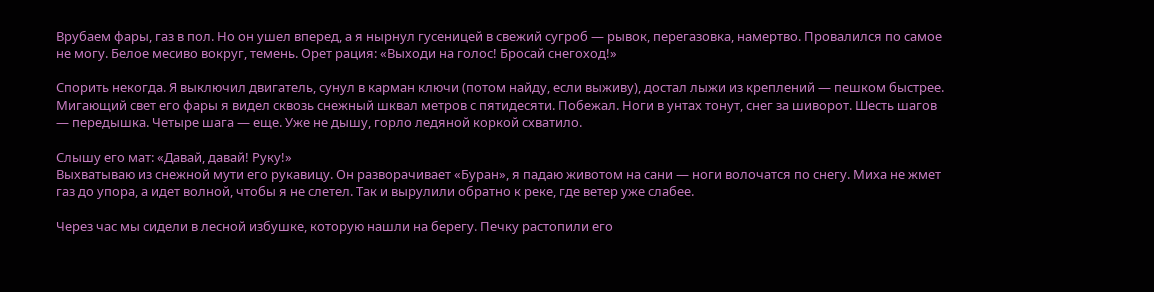Врубаем фары, газ в пол. Но он ушел вперед, а я нырнул гусеницей в свежий сугроб — рывок, перегазовка, намертво. Провалился по самое не могу. Белое месиво вокруг, темень. Орет рация: «Выходи на голос! Бросай снегоход!»

Спорить некогда. Я выключил двигатель, сунул в карман ключи (потом найду, если выживу), достал лыжи из креплений — пешком быстрее. Мигающий свет его фары я видел сквозь снежный шквал метров с пятидесяти. Побежал. Ноги в унтах тонут, снег за шиворот. Шесть шагов — передышка. Четыре шага — еще. Уже не дышу, горло ледяной коркой схватило.

Слышу его мат: «Давай, давай! Руку!»
Выхватываю из снежной мути его рукавицу. Он разворачивает «Буран», я падаю животом на сани — ноги волочатся по снегу. Миха не жмет газ до упора, а идет волной, чтобы я не слетел. Так и вырулили обратно к реке, где ветер уже слабее.

Через час мы сидели в лесной избушке, которую нашли на берегу. Печку растопили его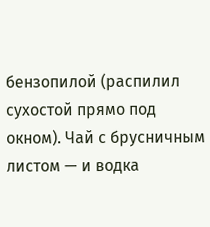бензопилой (распилил сухостой прямо под окном). Чай с брусничным листом — и водка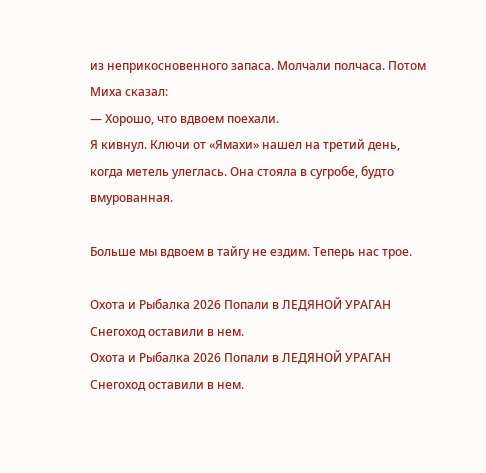из неприкосновенного запаса. Молчали полчаса. Потом Миха сказал:
— Хорошо, что вдвоем поехали.
Я кивнул. Ключи от «Ямахи» нашел на третий день, когда метель улеглась. Она стояла в сугробе, будто вмурованная.

Больше мы вдвоем в тайгу не ездим. Теперь нас трое.

Охота и Рыбалка 2026 Попали в ЛЕДЯНОЙ УРАГАН Снегоход оставили в нем.
Охота и Рыбалка 2026 Попали в ЛЕДЯНОЙ УРАГАН Снегоход оставили в нем.